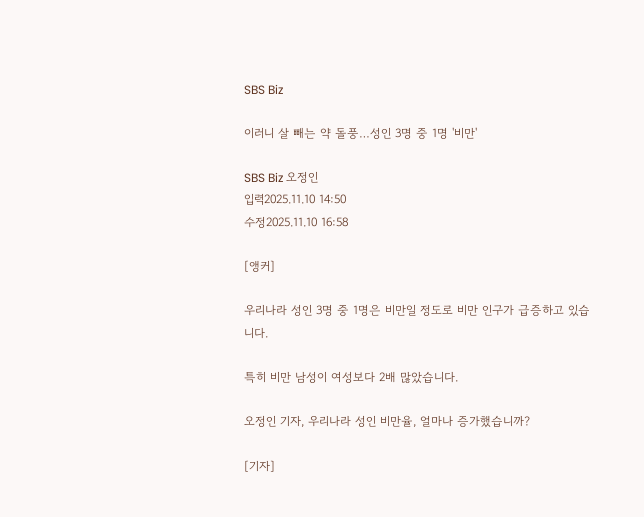SBS Biz

이러니 살 빼는 약 돌풍…성인 3명 중 1명 '비만'

SBS Biz 오정인
입력2025.11.10 14:50
수정2025.11.10 16:58

[앵커]

우리나라 성인 3명 중 1명은 비만일 정도로 비만 인구가 급증하고 있습니다.

특히 비만 남성이 여성보다 2배 많았습니다.

오정인 기자, 우리나라 성인 비만율, 얼마나 증가했습니까?

[기자]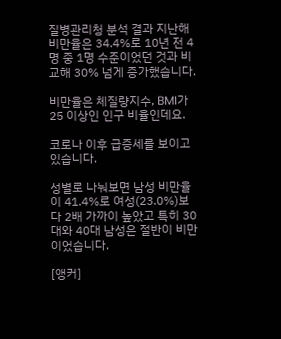질병관리청 분석 결과 지난해 비만율은 34.4%로 10년 전 4명 중 1명 수준이었던 것과 비교해 30% 넘게 증가했습니다.

비만율은 체질량지수, BMI가 25 이상인 인구 비율인데요.

코로나 이후 급증세를 보이고 있습니다.

성별로 나눠보면 남성 비만율이 41.4%로 여성(23.0%)보다 2배 가까이 높았고 특히 30대와 40대 남성은 절반이 비만이었습니다.

[앵커]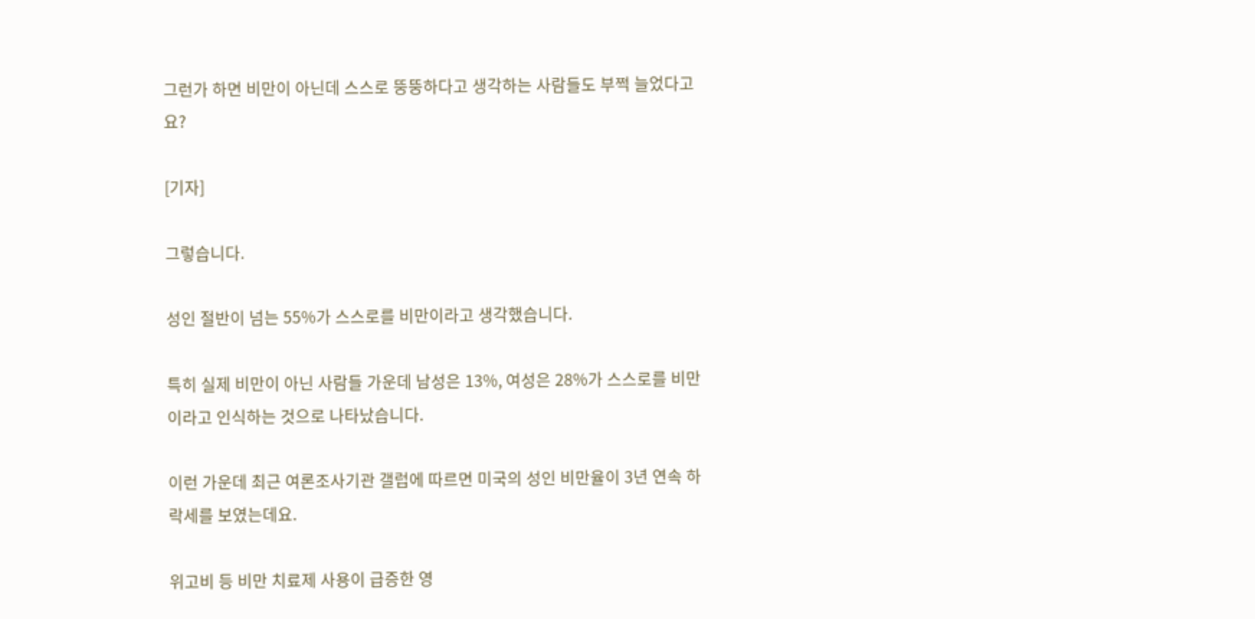그런가 하면 비만이 아닌데 스스로 뚱뚱하다고 생각하는 사람들도 부쩍 늘었다고요?

[기자]

그렇습니다.

성인 절반이 넘는 55%가 스스로를 비만이라고 생각했습니다.

특히 실제 비만이 아닌 사람들 가운데 남성은 13%, 여성은 28%가 스스로를 비만이라고 인식하는 것으로 나타났습니다.

이런 가운데 최근 여론조사기관 갤럽에 따르면 미국의 성인 비만율이 3년 연속 하락세를 보였는데요.

위고비 등 비만 치료제 사용이 급증한 영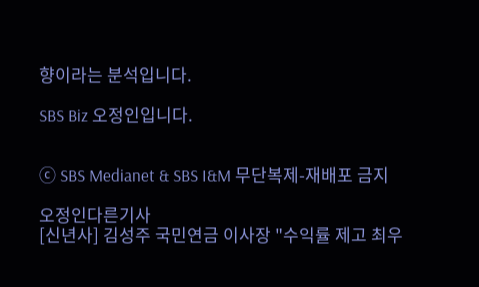향이라는 분석입니다.

SBS Biz 오정인입니다.


ⓒ SBS Medianet & SBS I&M 무단복제-재배포 금지

오정인다른기사
[신년사] 김성주 국민연금 이사장 "수익률 제고 최우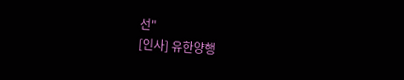선"
[인사] 유한양행